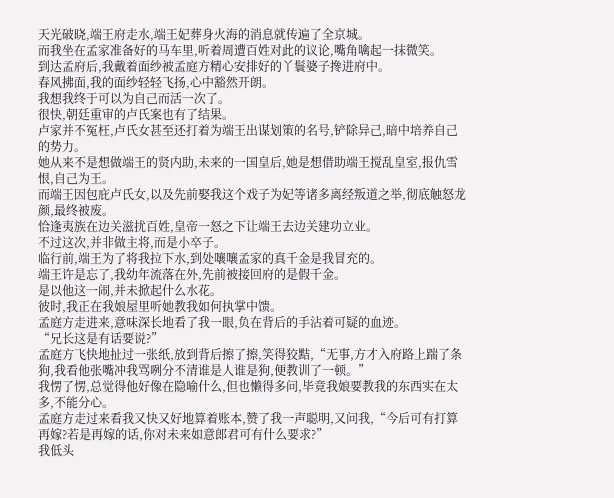天光破晓,端王府走水,端王妃葬身火海的消息就传遍了全京城。
而我坐在孟家准备好的马车里,听着周遭百姓对此的议论,嘴角噙起一抹微笑。
到达孟府后,我戴着面纱被孟庭方精心安排好的丫鬟婆子搀进府中。
春风拂面,我的面纱轻轻飞扬,心中豁然开朗。
我想我终于可以为自己而活一次了。
很快,朝廷重审的卢氏案也有了结果。
卢家并不冤枉,卢氏女甚至还打着为端王出谋划策的名号,铲除异己,暗中培养自己的势力。
她从来不是想做端王的贤内助,未来的一国皇后,她是想借助端王搅乱皇室,报仇雪恨,自己为王。
而端王因包庇卢氏女,以及先前娶我这个戏子为妃等诸多离经叛道之举,彻底触怒龙颜,最终被废。
恰逢夷族在边关滋扰百姓,皇帝一怒之下让端王去边关建功立业。
不过这次,并非做主将,而是小卒子。
临行前,端王为了将我拉下水,到处嚷嚷孟家的真千金是我冒充的。
端王许是忘了,我幼年流落在外,先前被接回府的是假千金。
是以他这一闹,并未掀起什么水花。
彼时,我正在我娘屋里听她教我如何执掌中馈。
孟庭方走进来,意味深长地看了我一眼,负在背后的手沾着可疑的血迹。
“兄长这是有话要说?”
孟庭方飞快地扯过一张纸,放到背后擦了擦,笑得狡黠,“无事,方才入府路上踹了条狗,我看他张嘴冲我骂咧分不清谁是人谁是狗,便教训了一顿。”
我愣了愣,总觉得他好像在隐喻什么,但也懒得多问,毕竟我娘要教我的东西实在太多,不能分心。
孟庭方走过来看我又快又好地算着账本,赞了我一声聪明,又问我,“今后可有打算再嫁?若是再嫁的话,你对未来如意郎君可有什么要求?”
我低头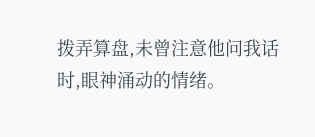拨弄算盘,未曾注意他问我话时,眼神涌动的情绪。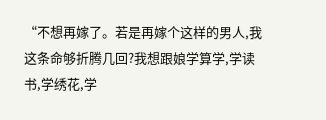“不想再嫁了。若是再嫁个这样的男人,我这条命够折腾几回?我想跟娘学算学,学读书,学绣花,学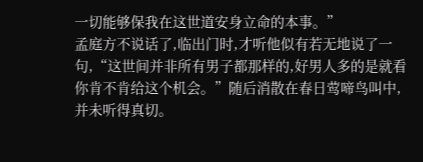一切能够保我在这世道安身立命的本事。”
孟庭方不说话了,临出门时,才听他似有若无地说了一句,“这世间并非所有男子都那样的,好男人多的是就看你肯不肯给这个机会。”随后消散在春日莺啼鸟叫中,并未听得真切。